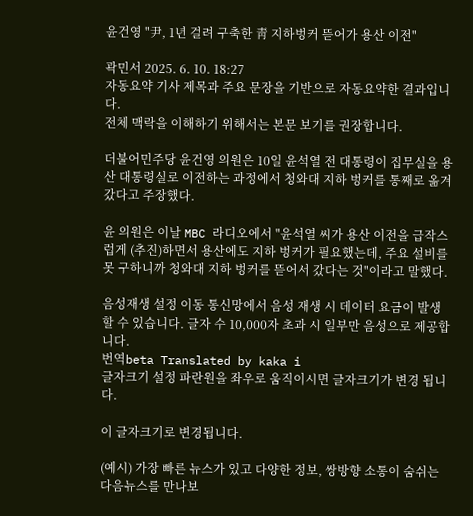윤건영 "尹, 1년 걸려 구축한 靑 지하벙커 뜯어가 용산 이전"

곽민서 2025. 6. 10. 18:27
자동요약 기사 제목과 주요 문장을 기반으로 자동요약한 결과입니다.
전체 맥락을 이해하기 위해서는 본문 보기를 권장합니다.

더불어민주당 윤건영 의원은 10일 윤석열 전 대통령이 집무실을 용산 대통령실로 이전하는 과정에서 청와대 지하 벙커를 통째로 옮겨갔다고 주장했다.

윤 의원은 이날 MBC 라디오에서 "윤석열 씨가 용산 이전을 급작스럽게 (추진)하면서 용산에도 지하 벙커가 필요했는데, 주요 설비를 못 구하니까 청와대 지하 벙커를 뜯어서 갔다는 것"이라고 말했다.

음성재생 설정 이동 통신망에서 음성 재생 시 데이터 요금이 발생할 수 있습니다. 글자 수 10,000자 초과 시 일부만 음성으로 제공합니다.
번역beta Translated by kaka i
글자크기 설정 파란원을 좌우로 움직이시면 글자크기가 변경 됩니다.

이 글자크기로 변경됩니다.

(예시) 가장 빠른 뉴스가 있고 다양한 정보, 쌍방향 소통이 숨쉬는 다음뉴스를 만나보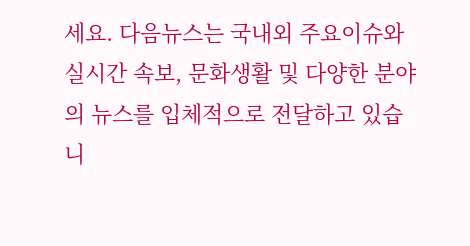세요. 다음뉴스는 국내외 주요이슈와 실시간 속보, 문화생활 및 다양한 분야의 뉴스를 입체적으로 전달하고 있습니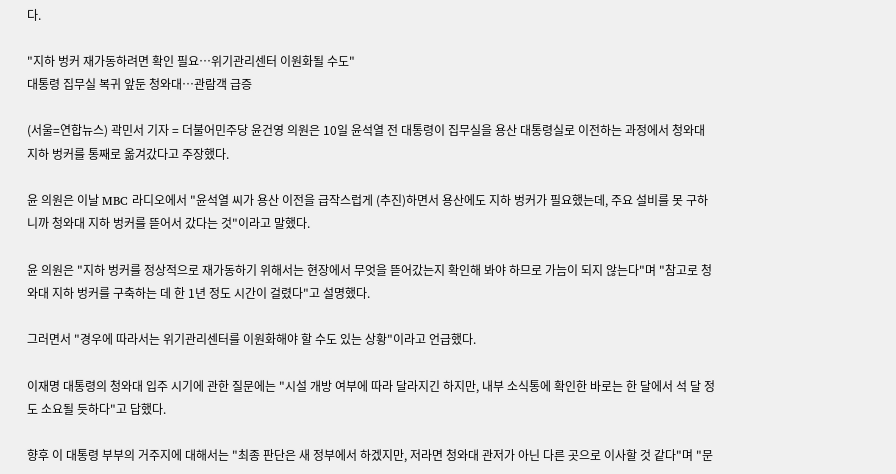다.

"지하 벙커 재가동하려면 확인 필요…위기관리센터 이원화될 수도"
대통령 집무실 복귀 앞둔 청와대…관람객 급증

(서울=연합뉴스) 곽민서 기자 = 더불어민주당 윤건영 의원은 10일 윤석열 전 대통령이 집무실을 용산 대통령실로 이전하는 과정에서 청와대 지하 벙커를 통째로 옮겨갔다고 주장했다.

윤 의원은 이날 MBC 라디오에서 "윤석열 씨가 용산 이전을 급작스럽게 (추진)하면서 용산에도 지하 벙커가 필요했는데, 주요 설비를 못 구하니까 청와대 지하 벙커를 뜯어서 갔다는 것"이라고 말했다.

윤 의원은 "지하 벙커를 정상적으로 재가동하기 위해서는 현장에서 무엇을 뜯어갔는지 확인해 봐야 하므로 가늠이 되지 않는다"며 "참고로 청와대 지하 벙커를 구축하는 데 한 1년 정도 시간이 걸렸다"고 설명했다.

그러면서 "경우에 따라서는 위기관리센터를 이원화해야 할 수도 있는 상황"이라고 언급했다.

이재명 대통령의 청와대 입주 시기에 관한 질문에는 "시설 개방 여부에 따라 달라지긴 하지만, 내부 소식통에 확인한 바로는 한 달에서 석 달 정도 소요될 듯하다"고 답했다.

향후 이 대통령 부부의 거주지에 대해서는 "최종 판단은 새 정부에서 하겠지만, 저라면 청와대 관저가 아닌 다른 곳으로 이사할 것 같다"며 "문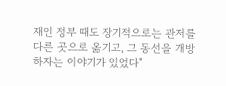재인 정부 때도 장기적으로는 관저를 다른 곳으로 옮기고, 그 동선을 개방하자는 이야기가 있었다"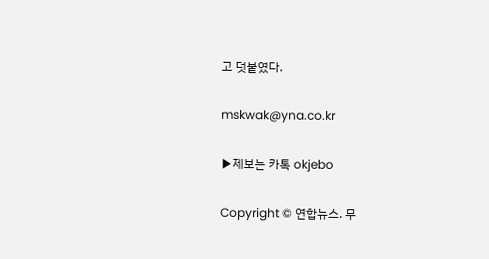고 덧붙였다.

mskwak@yna.co.kr

▶제보는 카톡 okjebo

Copyright © 연합뉴스. 무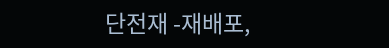단전재 -재배포,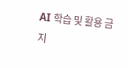AI 학습 및 활용 금지